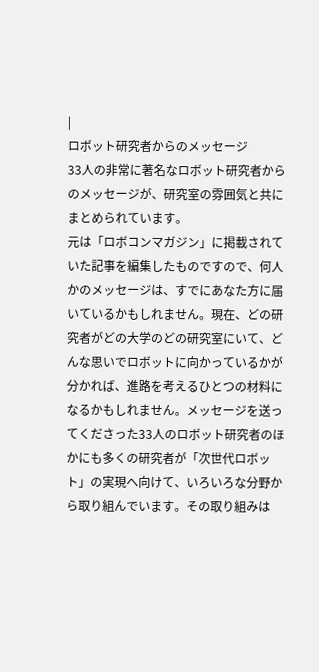|
ロボット研究者からのメッセージ
33人の非常に著名なロボット研究者からのメッセージが、研究室の雰囲気と共にまとめられています。
元は「ロボコンマガジン」に掲載されていた記事を編集したものですので、何人かのメッセージは、すでにあなた方に届いているかもしれません。現在、どの研究者がどの大学のどの研究室にいて、どんな思いでロボットに向かっているかが分かれば、進路を考えるひとつの材料になるかもしれません。メッセージを送ってくださった33人のロボット研究者のほかにも多くの研究者が「次世代ロボット」の実現へ向けて、いろいろな分野から取り組んでいます。その取り組みは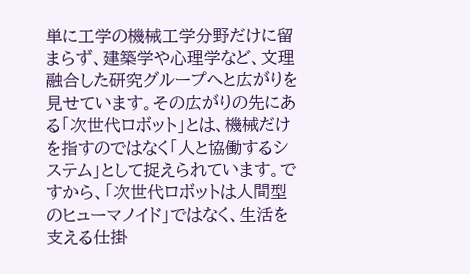単に工学の機械工学分野だけに留まらず、建築学や心理学など、文理融合した研究グループへと広がりを見せています。その広がりの先にある「次世代ロボット」とは、機械だけを指すのではなく「人と協働するシステム」として捉えられています。ですから、「次世代ロボットは人間型のヒューマノイド」ではなく、生活を支える仕掛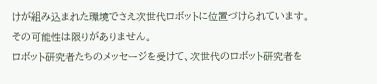けが組み込まれた環境でさえ次世代ロボットに位置づけられています。その可能性は限りがありません。
ロボット研究者たちのメッセージを受けて、次世代のロボット研究者を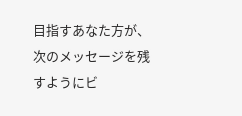目指すあなた方が、次のメッセージを残すようにビ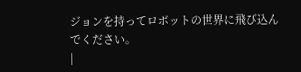ジョンを持ってロボットの世界に飛び込んでください。
|